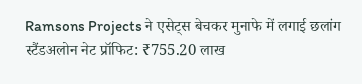Ramsons Projects ने एसेट्स बेचकर मुनाफे में लगाई छलांग
स्टैंडअलोन नेट प्रॉफिट: ₹755.20 लाख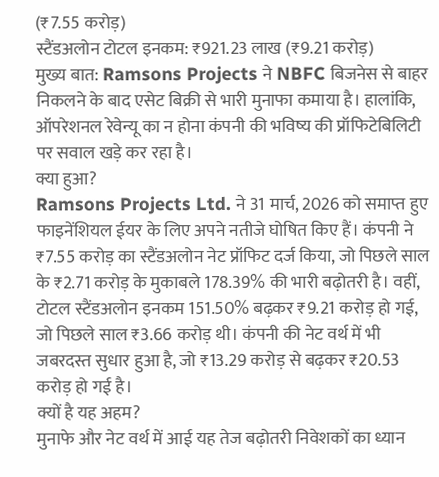(₹7.55 करोड़)
स्टैंडअलोन टोटल इनकम: ₹921.23 लाख (₹9.21 करोड़)
मुख्य बात: Ramsons Projects ने NBFC बिजनेस से बाहर निकलने के बाद एसेट बिक्री से भारी मुनाफा कमाया है। हालांकि, ऑपरेशनल रेवेन्यू का न होना कंपनी की भविष्य की प्रॉफिटेबिलिटी पर सवाल खड़े कर रहा है।
क्या हुआ?
Ramsons Projects Ltd. ने 31 मार्च, 2026 को समाप्त हुए फाइनेंशियल ईयर के लिए अपने नतीजे घोषित किए हैं। कंपनी ने ₹7.55 करोड़ का स्टैंडअलोन नेट प्रॉफिट दर्ज किया, जो पिछले साल के ₹2.71 करोड़ के मुकाबले 178.39% की भारी बढ़ोतरी है। वहीं, टोटल स्टैंडअलोन इनकम 151.50% बढ़कर ₹9.21 करोड़ हो गई, जो पिछले साल ₹3.66 करोड़ थी। कंपनी की नेट वर्थ में भी जबरदस्त सुधार हुआ है, जो ₹13.29 करोड़ से बढ़कर ₹20.53 करोड़ हो गई है।
क्यों है यह अहम?
मुनाफे और नेट वर्थ में आई यह तेज बढ़ोतरी निवेशकों का ध्यान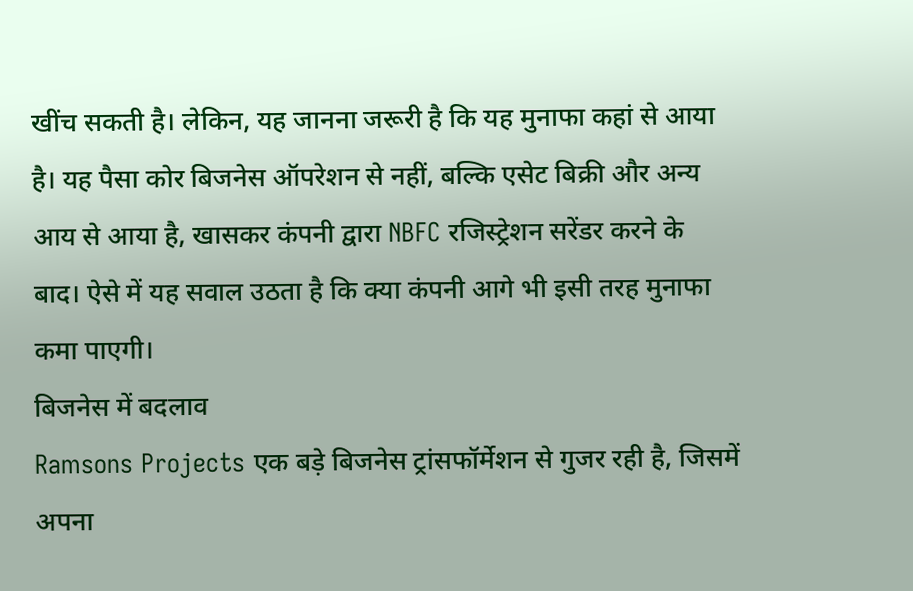खींच सकती है। लेकिन, यह जानना जरूरी है कि यह मुनाफा कहां से आया है। यह पैसा कोर बिजनेस ऑपरेशन से नहीं, बल्कि एसेट बिक्री और अन्य आय से आया है, खासकर कंपनी द्वारा NBFC रजिस्ट्रेशन सरेंडर करने के बाद। ऐसे में यह सवाल उठता है कि क्या कंपनी आगे भी इसी तरह मुनाफा कमा पाएगी।
बिजनेस में बदलाव
Ramsons Projects एक बड़े बिजनेस ट्रांसफॉर्मेशन से गुजर रही है, जिसमें अपना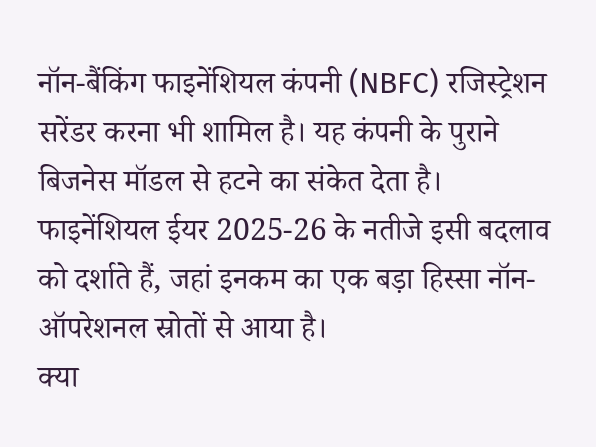नॉन-बैंकिंग फाइनेंशियल कंपनी (NBFC) रजिस्ट्रेशन सरेंडर करना भी शामिल है। यह कंपनी के पुराने बिजनेस मॉडल से हटने का संकेत देता है। फाइनेंशियल ईयर 2025-26 के नतीजे इसी बदलाव को दर्शाते हैं, जहां इनकम का एक बड़ा हिस्सा नॉन-ऑपरेशनल स्रोतों से आया है।
क्या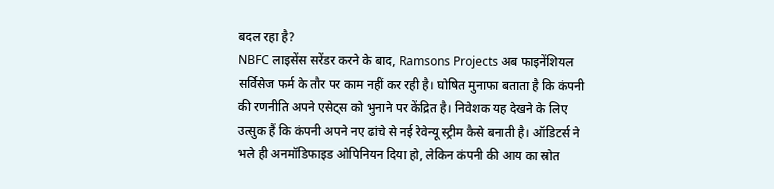बदल रहा है?
NBFC लाइसेंस सरेंडर करने के बाद, Ramsons Projects अब फाइनेंशियल सर्विसेज फर्म के तौर पर काम नहीं कर रही है। घोषित मुनाफा बताता है कि कंपनी की रणनीति अपने एसेट्स को भुनाने पर केंद्रित है। निवेशक यह देखने के लिए उत्सुक हैं कि कंपनी अपने नए ढांचे से नई रेवेन्यू स्ट्रीम कैसे बनाती है। ऑडिटर्स ने भले ही अनमॉडिफाइड ओपिनियन दिया हो, लेकिन कंपनी की आय का स्रोत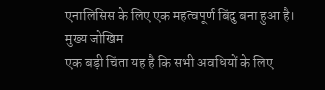एनालिसिस के लिए एक महत्वपूर्ण बिंदु बना हुआ है।
मुख्य जोखिम
एक बड़ी चिंता यह है कि सभी अवधियों के लिए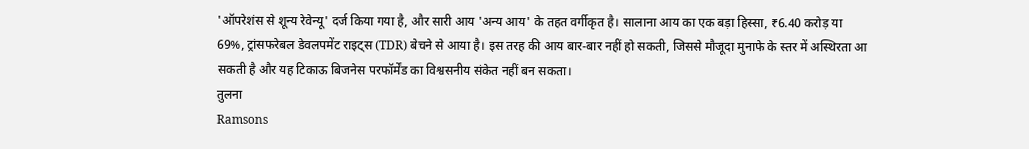'ऑपरेशंस से शून्य रेवेन्यू' दर्ज किया गया है, और सारी आय 'अन्य आय' के तहत वर्गीकृत है। सालाना आय का एक बड़ा हिस्सा, ₹6.40 करोड़ या 69%, ट्रांसफरेबल डेवलपमेंट राइट्स (TDR) बेचने से आया है। इस तरह की आय बार-बार नहीं हो सकती, जिससे मौजूदा मुनाफे के स्तर में अस्थिरता आ सकती है और यह टिकाऊ बिजनेस परफॉर्मेंड का विश्वसनीय संकेत नहीं बन सकता।
तुलना
Ramsons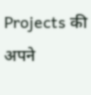Projects की अपने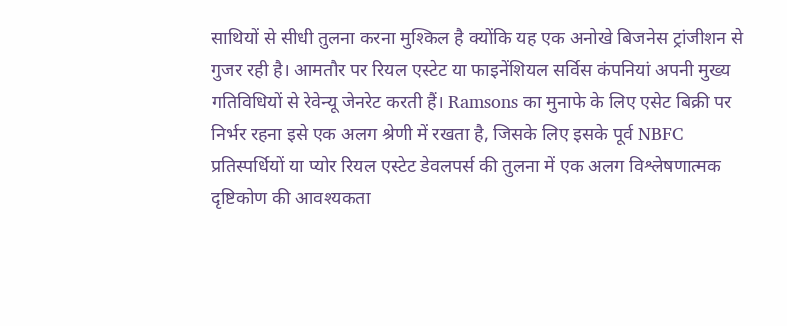साथियों से सीधी तुलना करना मुश्किल है क्योंकि यह एक अनोखे बिजनेस ट्रांजीशन से गुजर रही है। आमतौर पर रियल एस्टेट या फाइनेंशियल सर्विस कंपनियां अपनी मुख्य गतिविधियों से रेवेन्यू जेनरेट करती हैं। Ramsons का मुनाफे के लिए एसेट बिक्री पर निर्भर रहना इसे एक अलग श्रेणी में रखता है, जिसके लिए इसके पूर्व NBFC प्रतिस्पर्धियों या प्योर रियल एस्टेट डेवलपर्स की तुलना में एक अलग विश्लेषणात्मक दृष्टिकोण की आवश्यकता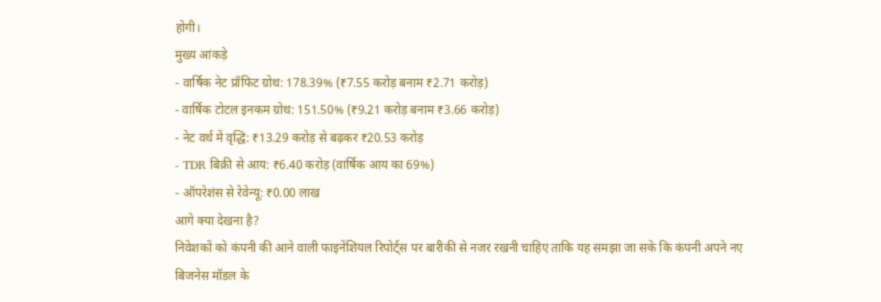होगी।
मुख्य आंकड़े
- वार्षिक नेट प्रॉफिट ग्रोथ: 178.39% (₹7.55 करोड़ बनाम ₹2.71 करोड़)
- वार्षिक टोटल इनकम ग्रोथ: 151.50% (₹9.21 करोड़ बनाम ₹3.66 करोड़)
- नेट वर्थ में वृद्धि: ₹13.29 करोड़ से बढ़कर ₹20.53 करोड़
- TDR बिक्री से आय: ₹6.40 करोड़ (वार्षिक आय का 69%)
- ऑपरेशंस से रेवेन्यू: ₹0.00 लाख
आगे क्या देखना है?
निवेशकों को कंपनी की आने वाली फाइनेंशियल रिपोर्ट्स पर बारीकी से नजर रखनी चाहिए ताकि यह समझा जा सके कि कंपनी अपने नए बिजनेस मॉडल के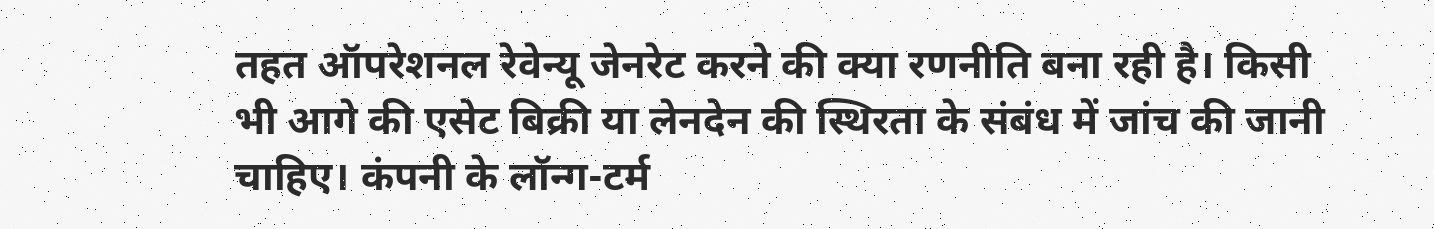तहत ऑपरेशनल रेवेन्यू जेनरेट करने की क्या रणनीति बना रही है। किसी भी आगे की एसेट बिक्री या लेनदेन की स्थिरता के संबंध में जांच की जानी चाहिए। कंपनी के लॉन्ग-टर्म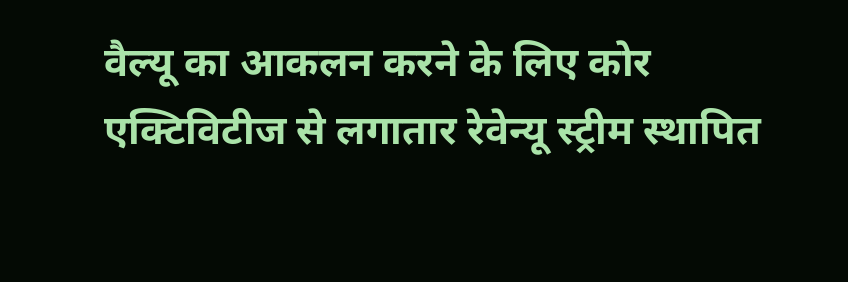वैल्यू का आकलन करने के लिए कोर एक्टिविटीज से लगातार रेवेन्यू स्ट्रीम स्थापित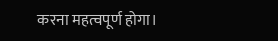करना महत्वपूर्ण होगा।